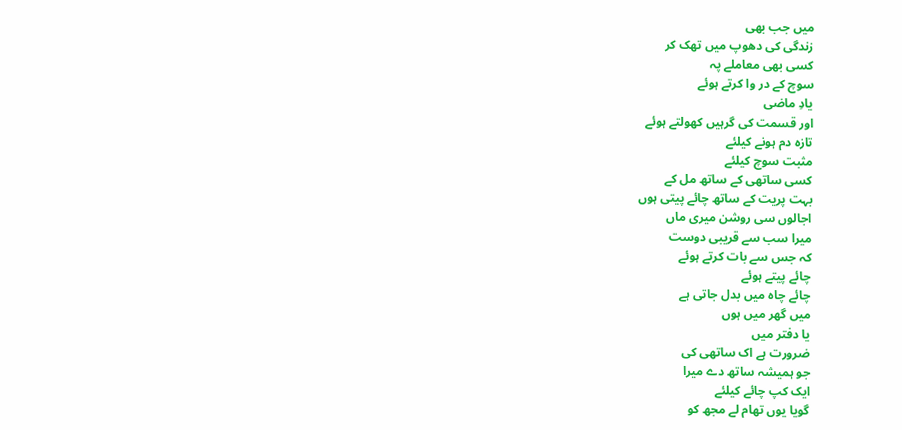میں جب بھی
زندگی کی دھوپ میں تھک کر
کسی بھی معاملے پہ
سوچ کے در وا کرتے ہوئے
یادِ ماضی
اور قسمت کی گرہیں کھولتے ہوئے
تازہ دم ہونے کیلئے
مثبت سوچ کیلئے
کسی ساتھی کے ساتھ مل کے
بہت پریت کے ساتھ چائے پیتی ہوں
اجالوں سی روشن میری ماں
میرا سب سے قریبی دوست
کہ جس سے بات کرتے ہوئے
چائے پیتے ہوئے
چائے چاہ میں بدل جاتی ہے
میں گھر میں ہوں
یا دفتر میں
ضرورت ہے اک ساتھی کی
جو ہمیشہ ساتھ دے میرا
ایک کپ چائے کیلئے
گویا یوں تھام لے مجھ کو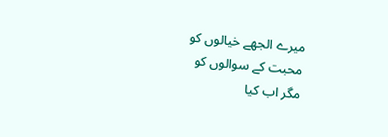میرے الجھے خیالوں کو
محبت کے سوالوں کو
مگر اب کیا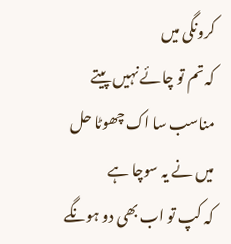کرونگی میں
کہ تم تو چائے نہیں پیتے
مناسب سا اک چھوٹا حل
میں نے یہ سوچا ہے
کہ کپ تو اب بھی دو ہونگے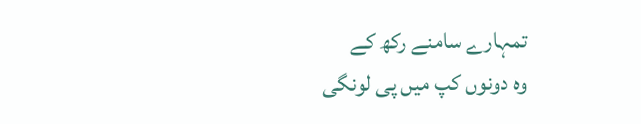تمہارے سامنے رکھ کے
وہ دونوں کپ میں پی لونگی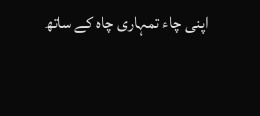اپنی چاء تمہاری چاہ کے ساتھ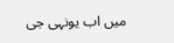میں اب یونہی جی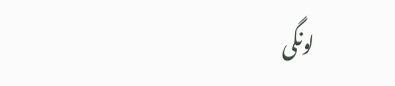لونگی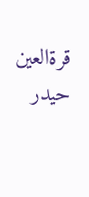قرۃالعین حیدر